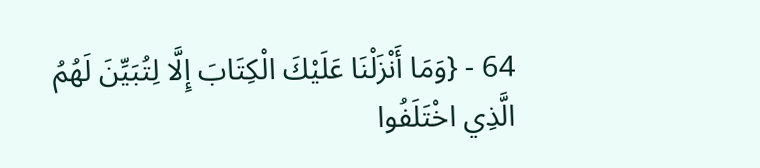64 - {وَمَا أَنْزَلْنَا عَلَيْكَ الْكِتَابَ إِلَّا لِتُبَيِّنَ لَهُمُ الَّذِي اخْتَلَفُوا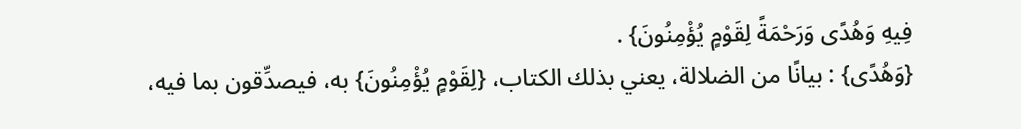فِيهِ وَهُدًى وَرَحْمَةً لِقَوْمٍ يُؤْمِنُونَ} .
{وَهُدًى} : بيانًا من الضلالة، يعني بذلك الكتاب، {لِقَوْمٍ يُؤْمِنُونَ} به، فيصدِّقون بما فيه،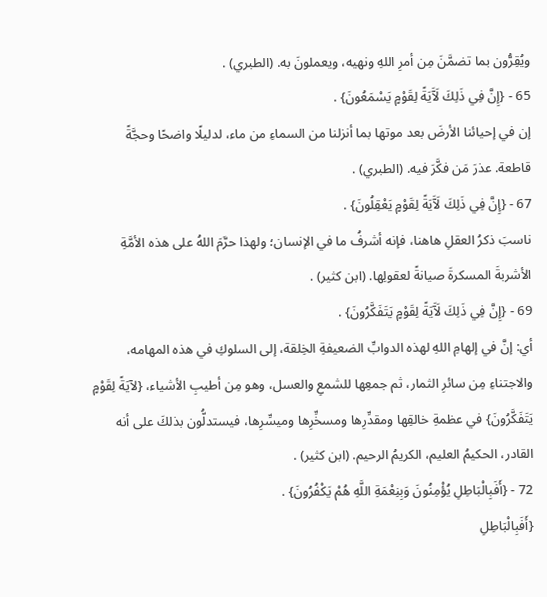ويُقِرُّون بما تضمَّنَ مِن أمرِ اللهِ ونهيه، ويعملونَ به. (الطبري) .
65 - {إِنَّ فِي ذَلِكَ لَآَيَةً لِقَوْمٍ يَسْمَعُونَ} .
إن في إحيائنا الأرضَ بعد موتها بما أنزلنا من السماءِ من ماء، لدليلًا واضحًا وحجَّةً قاطعة. عذرَ مَن فكَّرَ فيه. (الطبري) .
67 - {إِنَّ فِي ذَلِكَ لَآَيَةً لِقَوْمٍ يَعْقِلُونَ} .
ناسبَ ذكرُ العقلِ هاهنا، فإنه أشرفُ ما في الإنسان؛ ولهذا حرَّمَ اللهُ على هذه الأمَّةِ الأشربةَ المسكرةَ صيانةً لعقولِها. (ابن كثير) .
69 - {إِنَّ فِي ذَلِكَ لَآَيَةً لِقَوْمٍ يَتَفَكَّرُونَ} .
أي: إنَّ في إلهامِ اللهِ لهذه الدوابِّ الضعيفةِ الخِلقة، إلى السلوكِ في هذه المهامه، والاجتناءِ مِن سائرِ الثمار، ثم جمعِها للشمعِ والعسل، وهو مِن أطيبِ الأشياء، {لآيَةً لِقَوْمٍ يَتَفَكَّرُونَ} في عظمةِ خالقِها ومقدِّرِها ومسخِّرِها وميسِّرِها، فيستدلُّون بذلكَ على أنه القادر، الحكيمُ العليم، الكريمُ الرحيم. (ابن كثير) .
72 - {أَفَبِالْبَاطِلِ يُؤْمِنُونَ وَبِنِعْمَةِ اللَّهِ هُمْ يَكْفُرُونَ} .
{أَفَبِالْبَاطِلِ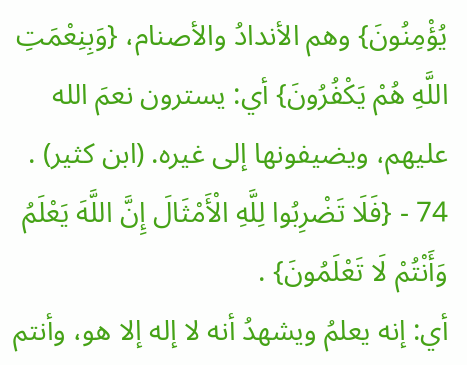يُؤْمِنُونَ} وهم الأندادُ والأصنام، {وَبِنِعْمَتِ اللَّهِ هُمْ يَكْفُرُونَ} أي: يسترون نعمَ الله عليهم، ويضيفونها إلى غيره. (ابن كثير) .
74 - {فَلَا تَضْرِبُوا لِلَّهِ الْأَمْثَالَ إِنَّ اللَّهَ يَعْلَمُ وَأَنْتُمْ لَا تَعْلَمُونَ} .
أي: إنه يعلمُ ويشهدُ أنه لا إله إلا هو، وأنتم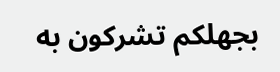بجهلكم تشركون به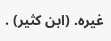غيره. (ابن كثير) .